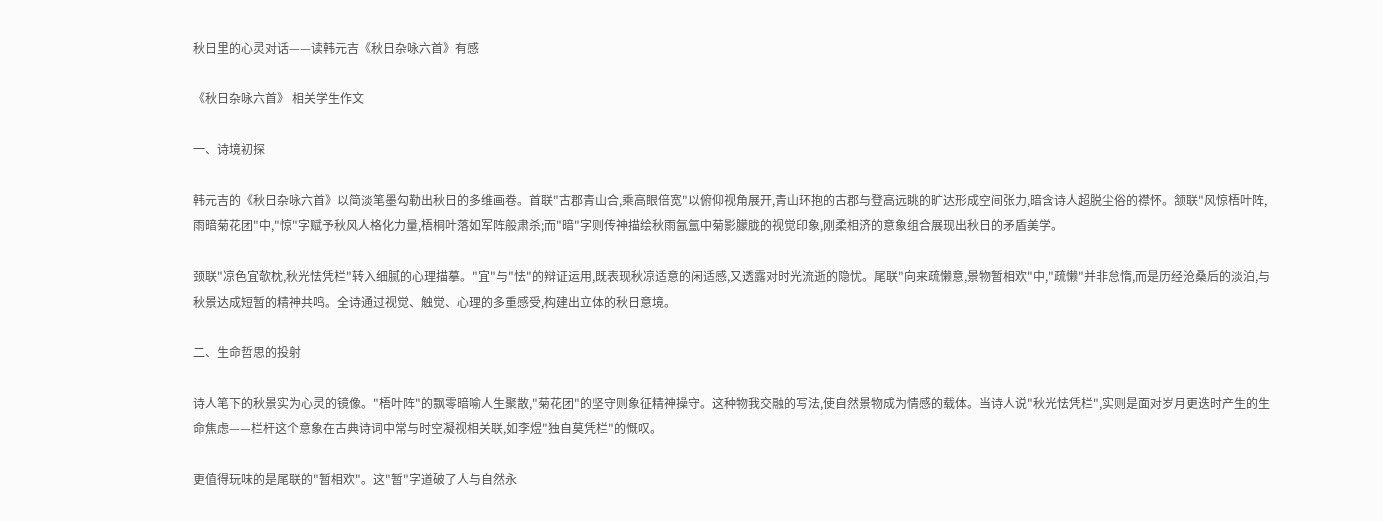秋日里的心灵对话——读韩元吉《秋日杂咏六首》有感

《秋日杂咏六首》 相关学生作文

一、诗境初探

韩元吉的《秋日杂咏六首》以简淡笔墨勾勒出秋日的多维画卷。首联"古郡青山合,乘高眼倍宽"以俯仰视角展开,青山环抱的古郡与登高远眺的旷达形成空间张力,暗含诗人超脱尘俗的襟怀。颔联"风惊梧叶阵,雨暗菊花团"中,"惊"字赋予秋风人格化力量,梧桐叶落如军阵般肃杀;而"暗"字则传神描绘秋雨氤氲中菊影朦胧的视觉印象,刚柔相济的意象组合展现出秋日的矛盾美学。

颈联"凉色宜欹枕,秋光怯凭栏"转入细腻的心理描摹。"宜"与"怯"的辩证运用,既表现秋凉适意的闲适感,又透露对时光流逝的隐忧。尾联"向来疏懒意,景物暂相欢"中,"疏懒"并非怠惰,而是历经沧桑后的淡泊,与秋景达成短暂的精神共鸣。全诗通过视觉、触觉、心理的多重感受,构建出立体的秋日意境。

二、生命哲思的投射

诗人笔下的秋景实为心灵的镜像。"梧叶阵"的飘零暗喻人生聚散,"菊花团"的坚守则象征精神操守。这种物我交融的写法,使自然景物成为情感的载体。当诗人说"秋光怯凭栏",实则是面对岁月更迭时产生的生命焦虑——栏杆这个意象在古典诗词中常与时空凝视相关联,如李煜"独自莫凭栏"的慨叹。

更值得玩味的是尾联的"暂相欢"。这"暂"字道破了人与自然永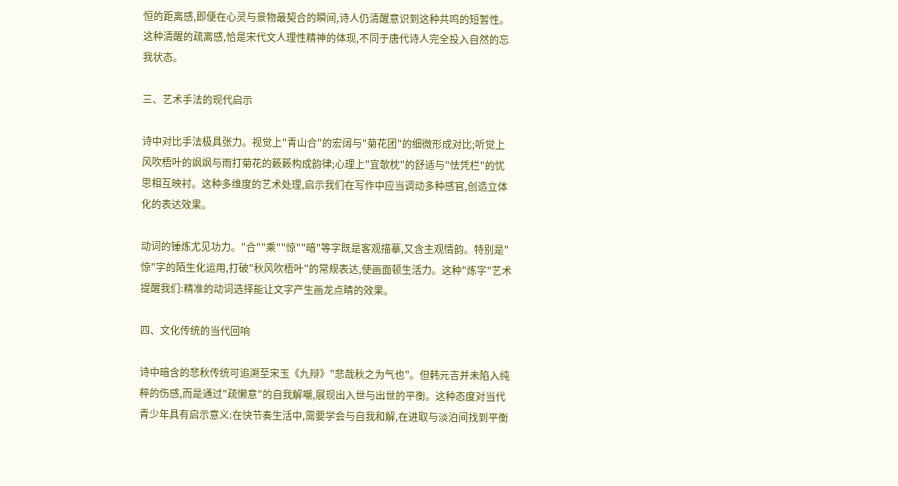恒的距离感,即便在心灵与景物最契合的瞬间,诗人仍清醒意识到这种共鸣的短暂性。这种清醒的疏离感,恰是宋代文人理性精神的体现,不同于唐代诗人完全投入自然的忘我状态。

三、艺术手法的现代启示

诗中对比手法极具张力。视觉上"青山合"的宏阔与"菊花团"的细微形成对比;听觉上风吹梧叶的飒飒与雨打菊花的簌簌构成韵律;心理上"宜欹枕"的舒适与"怯凭栏"的忧思相互映衬。这种多维度的艺术处理,启示我们在写作中应当调动多种感官,创造立体化的表达效果。

动词的锤炼尤见功力。"合""乘""惊""暗"等字既是客观描摹,又含主观情韵。特别是"惊"字的陌生化运用,打破"秋风吹梧叶"的常规表达,使画面顿生活力。这种"炼字"艺术提醒我们:精准的动词选择能让文字产生画龙点睛的效果。

四、文化传统的当代回响

诗中暗含的悲秋传统可追溯至宋玉《九辩》"悲哉秋之为气也"。但韩元吉并未陷入纯粹的伤感,而是通过"疏懒意"的自我解嘲,展现出入世与出世的平衡。这种态度对当代青少年具有启示意义:在快节奏生活中,需要学会与自我和解,在进取与淡泊间找到平衡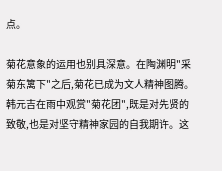点。

菊花意象的运用也别具深意。在陶渊明"采菊东篱下"之后,菊花已成为文人精神图腾。韩元吉在雨中观赏"菊花团",既是对先贤的致敬,也是对坚守精神家园的自我期许。这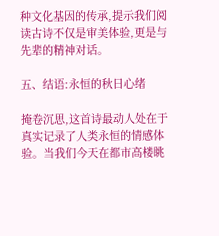种文化基因的传承,提示我们阅读古诗不仅是审美体验,更是与先辈的精神对话。

五、结语:永恒的秋日心绪

掩卷沉思,这首诗最动人处在于真实记录了人类永恒的情感体验。当我们今天在都市高楼眺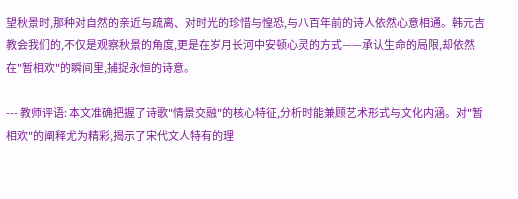望秋景时,那种对自然的亲近与疏离、对时光的珍惜与惶恐,与八百年前的诗人依然心意相通。韩元吉教会我们的,不仅是观察秋景的角度,更是在岁月长河中安顿心灵的方式——承认生命的局限,却依然在"暂相欢"的瞬间里,捕捉永恒的诗意。

--- 教师评语: 本文准确把握了诗歌"情景交融"的核心特征,分析时能兼顾艺术形式与文化内涵。对"暂相欢"的阐释尤为精彩,揭示了宋代文人特有的理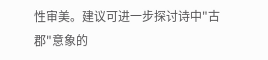性审美。建议可进一步探讨诗中"古郡"意象的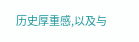历史厚重感,以及与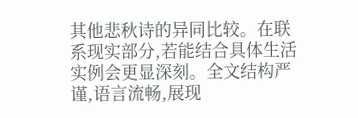其他悲秋诗的异同比较。在联系现实部分,若能结合具体生活实例会更显深刻。全文结构严谨,语言流畅,展现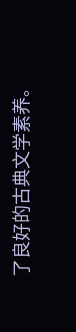了良好的古典文学素养。